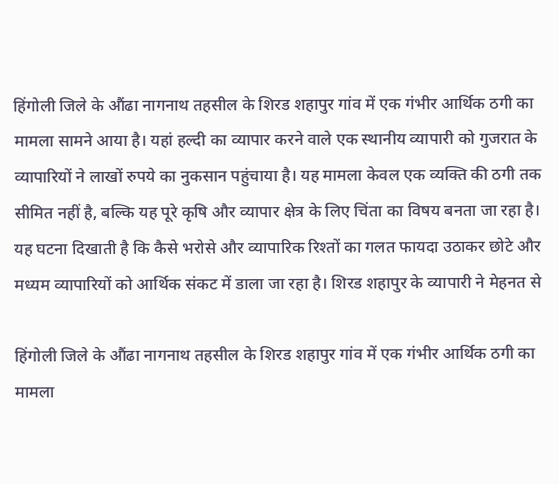हिंगोली जिले के औंढा नागनाथ तहसील के शिरड शहापुर गांव में एक गंभीर आर्थिक ठगी का मामला सामने आया है। यहां हल्दी का व्यापार करने वाले एक स्थानीय व्यापारी को गुजरात के व्यापारियों ने लाखों रुपये का नुकसान पहुंचाया है। यह मामला केवल एक व्यक्ति की ठगी तक सीमित नहीं है, बल्कि यह पूरे कृषि और व्यापार क्षेत्र के लिए चिंता का विषय बनता जा रहा है। यह घटना दिखाती है कि कैसे भरोसे और व्यापारिक रिश्तों का गलत फायदा उठाकर छोटे और मध्यम व्यापारियों को आर्थिक संकट में डाला जा रहा है। शिरड शहापुर के व्यापारी ने मेहनत से

हिंगोली जिले के औंढा नागनाथ तहसील के शिरड शहापुर गांव में एक गंभीर आर्थिक ठगी का मामला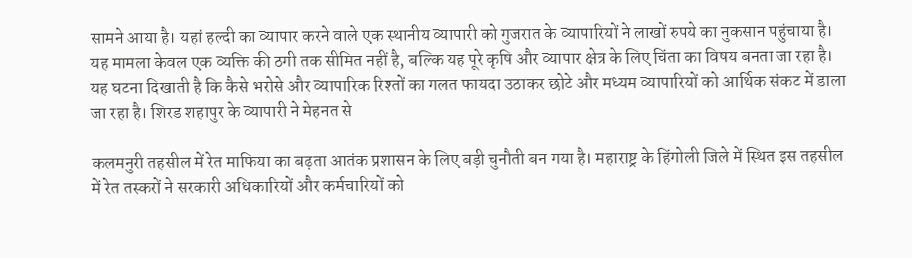सामने आया है। यहां हल्दी का व्यापार करने वाले एक स्थानीय व्यापारी को गुजरात के व्यापारियों ने लाखों रुपये का नुकसान पहुंचाया है। यह मामला केवल एक व्यक्ति की ठगी तक सीमित नहीं है, बल्कि यह पूरे कृषि और व्यापार क्षेत्र के लिए चिंता का विषय बनता जा रहा है। यह घटना दिखाती है कि कैसे भरोसे और व्यापारिक रिश्तों का गलत फायदा उठाकर छोटे और मध्यम व्यापारियों को आर्थिक संकट में डाला जा रहा है। शिरड शहापुर के व्यापारी ने मेहनत से

कलमनुरी तहसील में रेत माफिया का बढ़ता आतंक प्रशासन के लिए बड़ी चुनौती बन गया है। महाराष्ट्र के हिंगोली जिले में स्थित इस तहसील में रेत तस्करों ने सरकारी अधिकारियों और कर्मचारियों को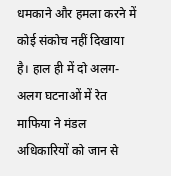धमकाने और हमला करने में कोई संकोच नहीं दिखाया है। हाल ही में दो अलग-अलग घटनाओं में रेत माफिया ने मंडल अधिकारियों को जान से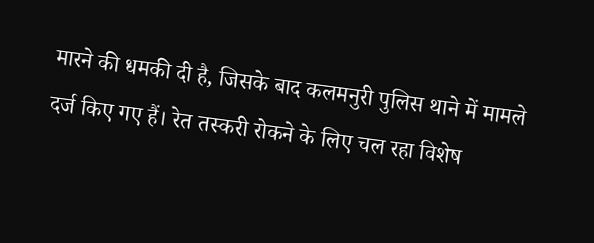मारने की धमकी दी है, जिसके बाद कलमनुरी पुलिस थाने में मामले दर्ज किए गए हैं। रेत तस्करी रोकने के लिए चल रहा विशेष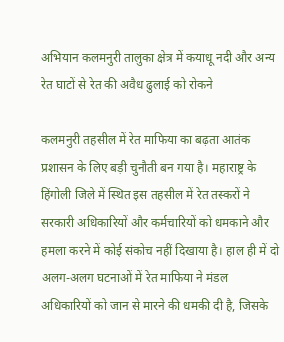अभियान कलमनुरी तालुका क्षेत्र में कयाधू नदी और अन्य रेत घाटों से रेत की अवैध ढुलाई को रोकने

कलमनुरी तहसील में रेत माफिया का बढ़ता आतंक प्रशासन के लिए बड़ी चुनौती बन गया है। महाराष्ट्र के हिंगोली जिले में स्थित इस तहसील में रेत तस्करों ने सरकारी अधिकारियों और कर्मचारियों को धमकाने और हमला करने में कोई संकोच नहीं दिखाया है। हाल ही में दो अलग-अलग घटनाओं में रेत माफिया ने मंडल अधिकारियों को जान से मारने की धमकी दी है, जिसके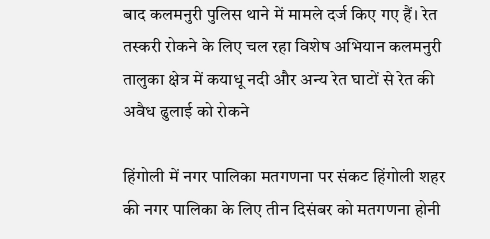बाद कलमनुरी पुलिस थाने में मामले दर्ज किए गए हैं। रेत तस्करी रोकने के लिए चल रहा विशेष अभियान कलमनुरी तालुका क्षेत्र में कयाधू नदी और अन्य रेत घाटों से रेत की अवैध ढुलाई को रोकने

हिंगोली में नगर पालिका मतगणना पर संकट हिंगोली शहर की नगर पालिका के लिए तीन दिसंबर को मतगणना होनी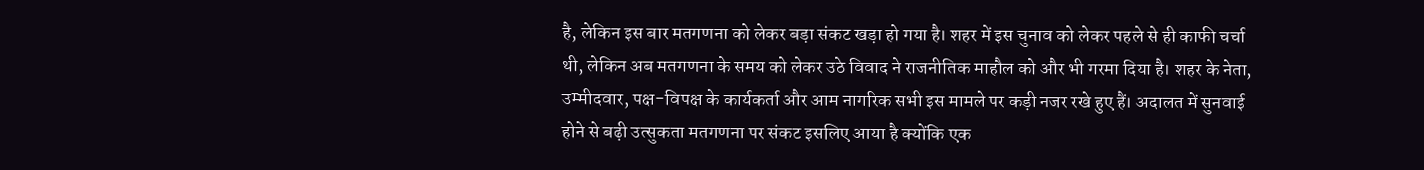है, लेकिन इस बार मतगणना को लेकर बड़ा संकट खड़ा हो गया है। शहर में इस चुनाव को लेकर पहले से ही काफी चर्चा थी, लेकिन अब मतगणना के समय को लेकर उठे विवाद ने राजनीतिक माहौल को और भी गरमा दिया है। शहर के नेता, उम्मीदवार, पक्ष-विपक्ष के कार्यकर्ता और आम नागरिक सभी इस मामले पर कड़ी नजर रखे हुए हैं। अदालत में सुनवाई होने से बढ़ी उत्सुकता मतगणना पर संकट इसलिए आया है क्योंकि एक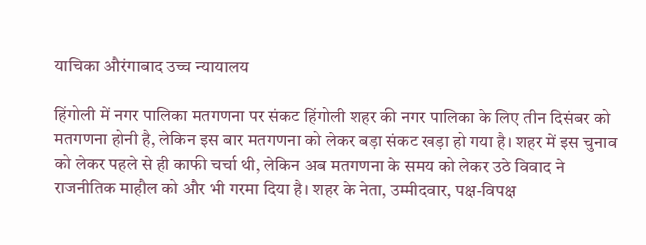याचिका औरंगाबाद उच्च न्यायालय

हिंगोली में नगर पालिका मतगणना पर संकट हिंगोली शहर की नगर पालिका के लिए तीन दिसंबर को मतगणना होनी है, लेकिन इस बार मतगणना को लेकर बड़ा संकट खड़ा हो गया है। शहर में इस चुनाव को लेकर पहले से ही काफी चर्चा थी, लेकिन अब मतगणना के समय को लेकर उठे विवाद ने राजनीतिक माहौल को और भी गरमा दिया है। शहर के नेता, उम्मीदवार, पक्ष-विपक्ष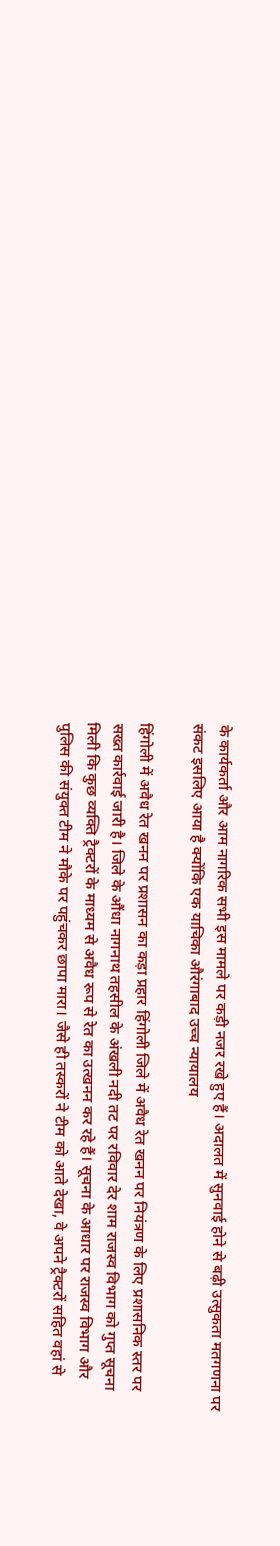के कार्यकर्ता और आम नागरिक सभी इस मामले पर कड़ी नजर रखे हुए हैं। अदालत में सुनवाई होने से बढ़ी उत्सुकता मतगणना पर संकट इसलिए आया है क्योंकि एक याचिका औरंगाबाद उच्च न्यायालय

हिंगोली में अवैध रेत खनन पर प्रशासन का कड़ा प्रहार हिंगोली जिले में अवैध रेत खनन पर नियंत्रण के लिए प्रशासनिक स्तर पर सख्त कार्रवाई जारी है। जिले के औंधा नागनाथ तहसील के अंखली नदी तट पर रविवार देर शाम राजस्व विभाग को गुप्त सूचना मिली कि कुछ व्यक्ति ट्रैक्टरों के माध्यम से अवैध रूप से रेत का उत्खनन कर रहे हैं। सूचना के आधार पर राजस्व विभाग और पुलिस की संयुक्त टीम ने मौके पर पहुंचकर छापा मारा। जैसे ही तस्करों ने टीम को आते देखा, वे अपने ट्रैक्टरों सहित वहां से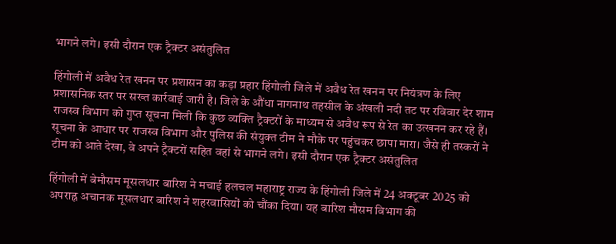भागने लगे। इसी दौरान एक ट्रैक्टर असंतुलित

हिंगोली में अवैध रेत खनन पर प्रशासन का कड़ा प्रहार हिंगोली जिले में अवैध रेत खनन पर नियंत्रण के लिए प्रशासनिक स्तर पर सख्त कार्रवाई जारी है। जिले के औंधा नागनाथ तहसील के अंखली नदी तट पर रविवार देर शाम राजस्व विभाग को गुप्त सूचना मिली कि कुछ व्यक्ति ट्रैक्टरों के माध्यम से अवैध रूप से रेत का उत्खनन कर रहे हैं। सूचना के आधार पर राजस्व विभाग और पुलिस की संयुक्त टीम ने मौके पर पहुंचकर छापा मारा। जैसे ही तस्करों ने टीम को आते देखा, वे अपने ट्रैक्टरों सहित वहां से भागने लगे। इसी दौरान एक ट्रैक्टर असंतुलित

हिंगोली में बेमौसम मूसलधार बारिश ने मचाई हलचल महाराष्ट्र राज्य के हिंगोली जिले में 24 अक्टूबर 2025 को अपराह्न अचानक मूसलधार बारिश ने शहरवासियों को चौंका दिया। यह बारिश मौसम विभाग की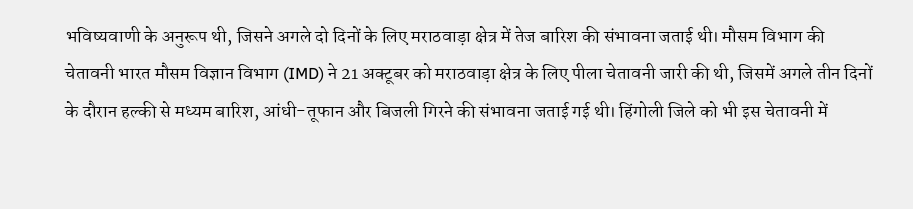भविष्यवाणी के अनुरूप थी, जिसने अगले दो दिनों के लिए मराठवाड़ा क्षेत्र में तेज बारिश की संभावना जताई थी। मौसम विभाग की चेतावनी भारत मौसम विज्ञान विभाग (IMD) ने 21 अक्टूबर को मराठवाड़ा क्षेत्र के लिए पीला चेतावनी जारी की थी, जिसमें अगले तीन दिनों के दौरान हल्की से मध्यम बारिश, आंधी-तूफान और बिजली गिरने की संभावना जताई गई थी। हिंगोली जिले को भी इस चेतावनी में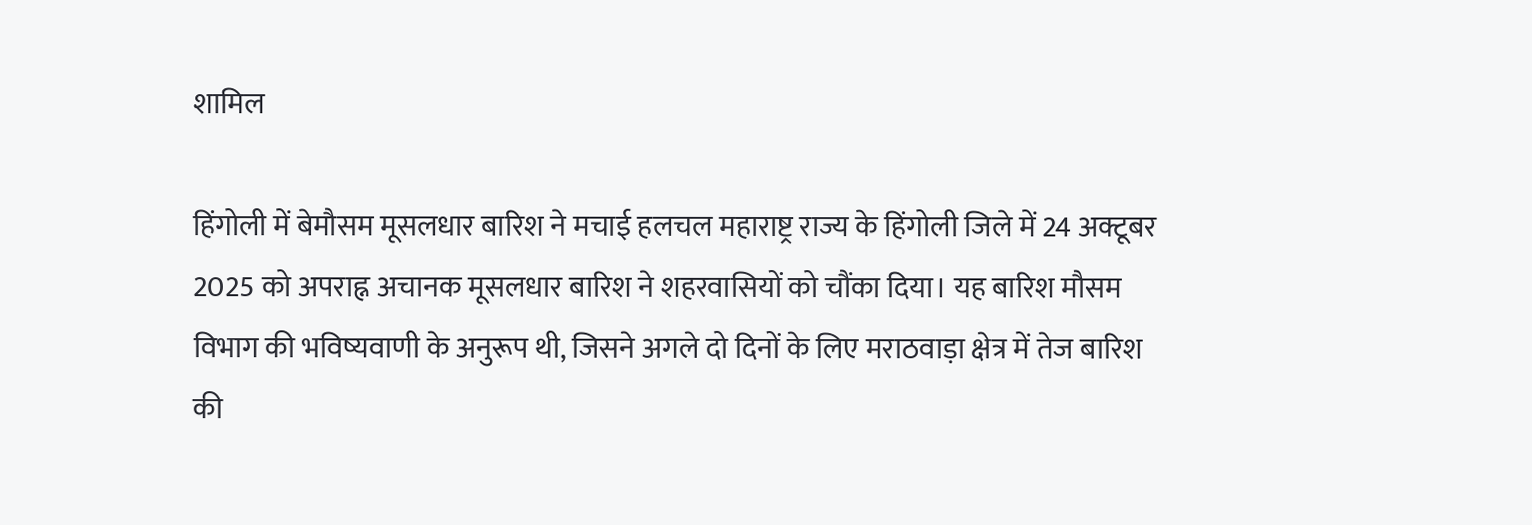शामिल

हिंगोली में बेमौसम मूसलधार बारिश ने मचाई हलचल महाराष्ट्र राज्य के हिंगोली जिले में 24 अक्टूबर 2025 को अपराह्न अचानक मूसलधार बारिश ने शहरवासियों को चौंका दिया। यह बारिश मौसम विभाग की भविष्यवाणी के अनुरूप थी, जिसने अगले दो दिनों के लिए मराठवाड़ा क्षेत्र में तेज बारिश की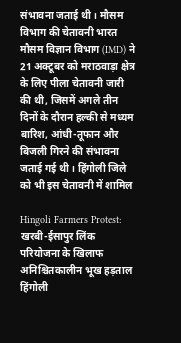संभावना जताई थी। मौसम विभाग की चेतावनी भारत मौसम विज्ञान विभाग (IMD) ने 21 अक्टूबर को मराठवाड़ा क्षेत्र के लिए पीला चेतावनी जारी की थी, जिसमें अगले तीन दिनों के दौरान हल्की से मध्यम बारिश, आंधी-तूफान और बिजली गिरने की संभावना जताई गई थी। हिंगोली जिले को भी इस चेतावनी में शामिल

Hingoli Farmers Protest: खरबी-ईसापुर लिंक परियोजना के खिलाफ अनिश्चितकालीन भूख हड़ताल हिंगोली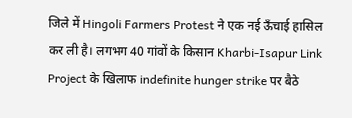जिले में Hingoli Farmers Protest ने एक नई ऊँचाई हासिल कर ली है। लगभग 40 गांवों के किसान Kharbi-Isapur Link Project के खिलाफ indefinite hunger strike पर बैठे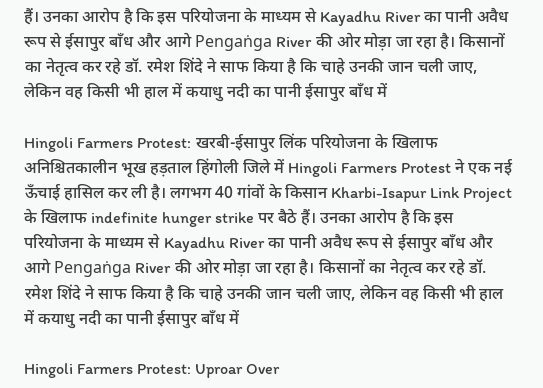हैं। उनका आरोप है कि इस परियोजना के माध्यम से Kayadhu River का पानी अवैध रूप से ईसापुर बाँध और आगे Pengaṅga River की ओर मोड़ा जा रहा है। किसानों का नेतृत्व कर रहे डॉ. रमेश शिंदे ने साफ किया है कि चाहे उनकी जान चली जाए, लेकिन वह किसी भी हाल में कयाधु नदी का पानी ईसापुर बाँध में

Hingoli Farmers Protest: खरबी-ईसापुर लिंक परियोजना के खिलाफ अनिश्चितकालीन भूख हड़ताल हिंगोली जिले में Hingoli Farmers Protest ने एक नई ऊँचाई हासिल कर ली है। लगभग 40 गांवों के किसान Kharbi-Isapur Link Project के खिलाफ indefinite hunger strike पर बैठे हैं। उनका आरोप है कि इस परियोजना के माध्यम से Kayadhu River का पानी अवैध रूप से ईसापुर बाँध और आगे Pengaṅga River की ओर मोड़ा जा रहा है। किसानों का नेतृत्व कर रहे डॉ. रमेश शिंदे ने साफ किया है कि चाहे उनकी जान चली जाए, लेकिन वह किसी भी हाल में कयाधु नदी का पानी ईसापुर बाँध में

Hingoli Farmers Protest: Uproar Over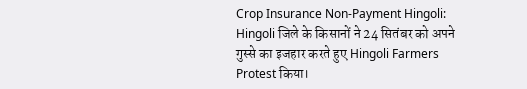Crop Insurance Non-Payment Hingoli: Hingoli जिले के किसानों ने 24 सितंबर को अपने गुस्से का इजहार करते हुए Hingoli Farmers Protest किया।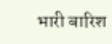भारी बारिश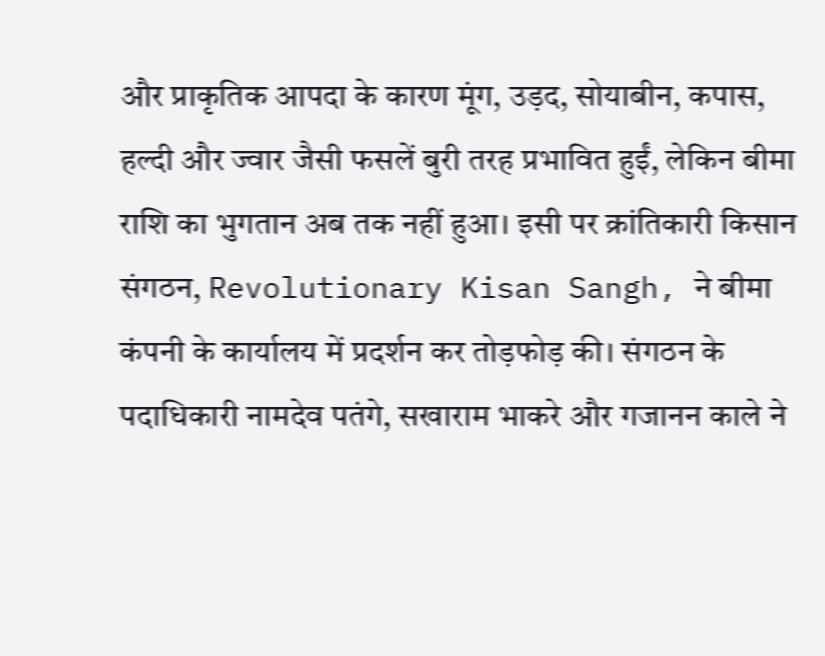और प्राकृतिक आपदा के कारण मूंग, उड़द, सोयाबीन, कपास, हल्दी और ज्वार जैसी फसलें बुरी तरह प्रभावित हुईं, लेकिन बीमा राशि का भुगतान अब तक नहीं हुआ। इसी पर क्रांतिकारी किसान संगठन, Revolutionary Kisan Sangh, ने बीमा कंपनी के कार्यालय में प्रदर्शन कर तोड़फोड़ की। संगठन के पदाधिकारी नामदेव पतंगे, सखाराम भाकरे और गजानन काले ने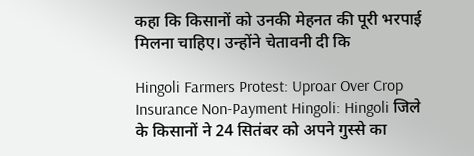कहा कि किसानों को उनकी मेहनत की पूरी भरपाई मिलना चाहिए। उन्होंने चेतावनी दी कि

Hingoli Farmers Protest: Uproar Over Crop Insurance Non-Payment Hingoli: Hingoli जिले के किसानों ने 24 सितंबर को अपने गुस्से का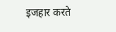इजहार करते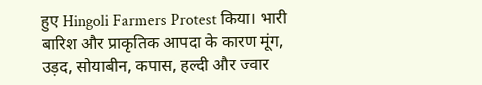हुए Hingoli Farmers Protest किया। भारी बारिश और प्राकृतिक आपदा के कारण मूंग, उड़द, सोयाबीन, कपास, हल्दी और ज्वार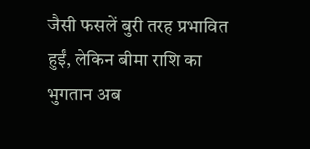जैसी फसलें बुरी तरह प्रभावित हुईं, लेकिन बीमा राशि का भुगतान अब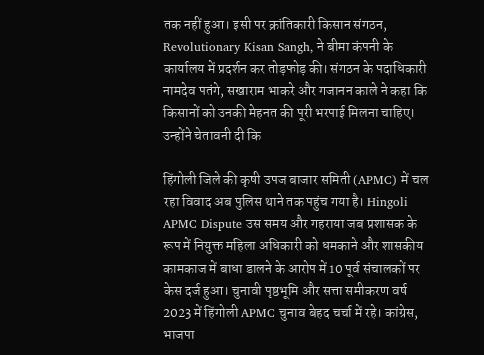तक नहीं हुआ। इसी पर क्रांतिकारी किसान संगठन, Revolutionary Kisan Sangh, ने बीमा कंपनी के कार्यालय में प्रदर्शन कर तोड़फोड़ की। संगठन के पदाधिकारी नामदेव पतंगे, सखाराम भाकरे और गजानन काले ने कहा कि किसानों को उनकी मेहनत की पूरी भरपाई मिलना चाहिए। उन्होंने चेतावनी दी कि

हिंगोली जिले की कृषी उपज बाजार समिती (APMC) में चल रहा विवाद अब पुलिस थाने तक पहुंच गया है। Hingoli APMC Dispute उस समय और गहराया जब प्रशासक के रूप में नियुक्त महिला अधिकारी को धमकाने और शासकीय कामकाज में बाधा डालने के आरोप में 10 पूर्व संचालकों पर केस दर्ज हुआ। चुनावी पृष्ठभूमि और सत्ता समीकरण वर्ष 2023 में हिंगोली APMC चुनाव बेहद चर्चा में रहे। कांग्रेस, भाजपा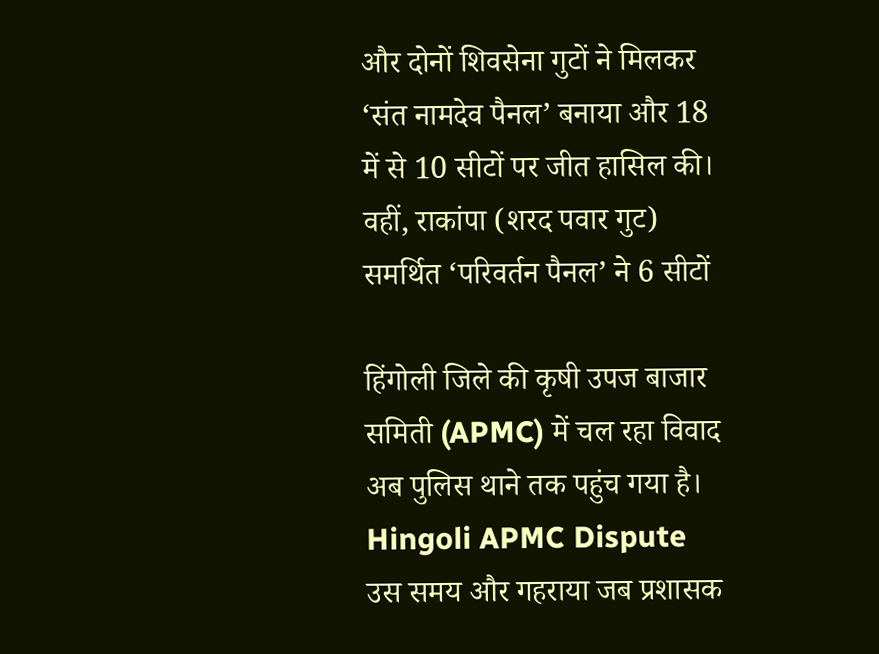और दोनों शिवसेना गुटों ने मिलकर ‘संत नामदेव पैनल’ बनाया और 18 में से 10 सीटों पर जीत हासिल की। वहीं, राकांपा (शरद पवार गुट) समर्थित ‘परिवर्तन पैनल’ ने 6 सीटों

हिंगोली जिले की कृषी उपज बाजार समिती (APMC) में चल रहा विवाद अब पुलिस थाने तक पहुंच गया है। Hingoli APMC Dispute उस समय और गहराया जब प्रशासक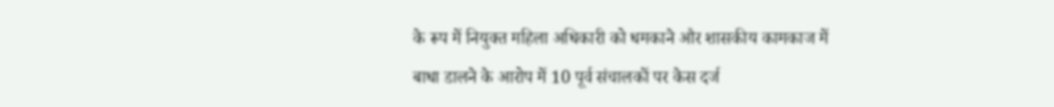के रूप में नियुक्त महिला अधिकारी को धमकाने और शासकीय कामकाज में बाधा डालने के आरोप में 10 पूर्व संचालकों पर केस दर्ज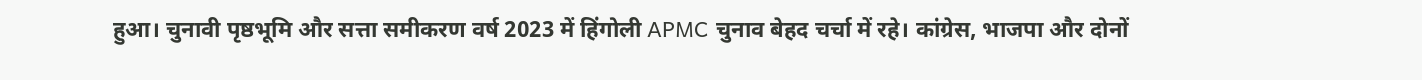हुआ। चुनावी पृष्ठभूमि और सत्ता समीकरण वर्ष 2023 में हिंगोली APMC चुनाव बेहद चर्चा में रहे। कांग्रेस, भाजपा और दोनों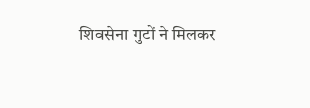शिवसेना गुटों ने मिलकर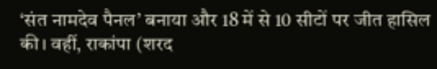‘संत नामदेव पैनल’ बनाया और 18 में से 10 सीटों पर जीत हासिल की। वहीं, राकांपा (शरद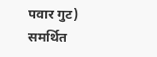पवार गुट) समर्थित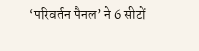‘परिवर्तन पैनल’ ने 6 सीटों